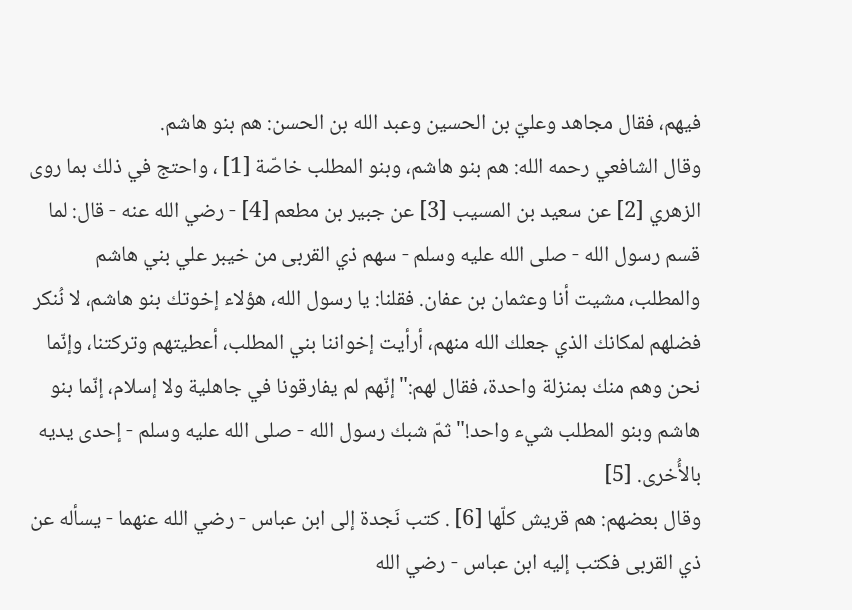فيهم، فقال مجاهد وعليّ بن الحسين وعبد الله بن الحسن: هم بنو هاشم.
وقال الشافعي رحمه الله: هم بنو هاشم، وبنو المطلب خاصّة [1] ، واحتج في ذلك بما روى الزهري [2] عن سعيد بن المسيب [3] عن جبير بن مطعم [4] - رضي الله عنه - قال: لما قسم رسول الله - صلى الله عليه وسلم - سهم ذي القربى من خيبر علي بني هاشم والمطلب، مشيت أنا وعثمان بن عفان. فقلنا: يا رسول الله، هؤلاء إخوتك بنو هاشم، لا نُنكر فضلهم لمكانك الذي جعلك الله منهم، أرأيت إخواننا بني المطلب، أعطيتهم وتركتنا، وإنّما نحن وهم منك بمنزلة واحدة، فقال لهم:"إنّهم لم يفارقونا في جاهلية ولا إسلام، إنّما بنو هاشم وبنو المطلب شيء واحد!"ثمّ شبك رسول الله - صلى الله عليه وسلم - إحدى يديه بالأُخرى. [5]
وقال بعضهم: هم قريش كلّها [6] . كتب نَجدة إلى ابن عباس - رضي الله عنهما - يسأله عن ذي القربى فكتب إليه ابن عباس - رضي الله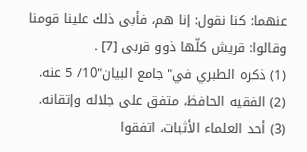عنهما: كنا نقول: إنا هم، فأبى ذلك علينا قومنا وقالوا: قريش كلّها ذوو قربى [7] .
(1) ذكره الطبري في"جامع البيان"10/ 5 عنه.
(2) الفقيه الحافظ، متفق على جلاله وإتقانه.
(3) أحد العلماء الأثبات، اتفقوا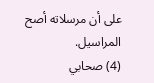على أن مرسلاته أصح المراسيل.
(4) صحابي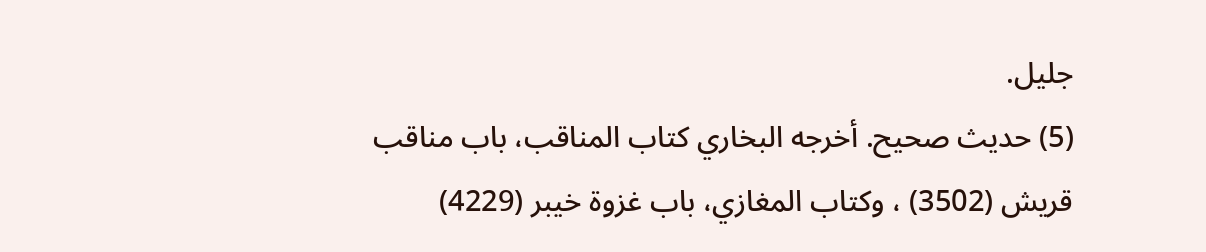جليل.
(5) حديث صحيح. أخرجه البخاري كتاب المناقب، باب مناقب قريش (3502) ، وكتاب المغازي، باب غزوة خيبر (4229)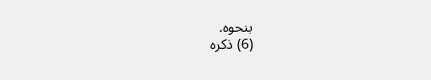بنحوه.
(6) ذكره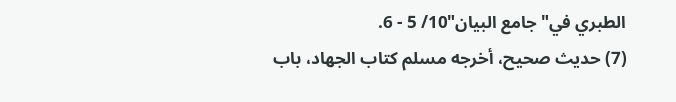الطبري في"جامع البيان"10/ 5 - 6.
(7) حديث صحيح، أخرجه مسلم كتاب الجهاد، باب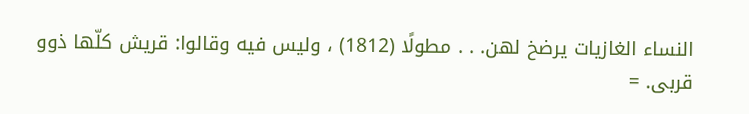النساء الغازيات يرضخ لهن. . . مطولًا (1812) ، وليس فيه وقالوا: قريش كلّها ذوو قربى. =